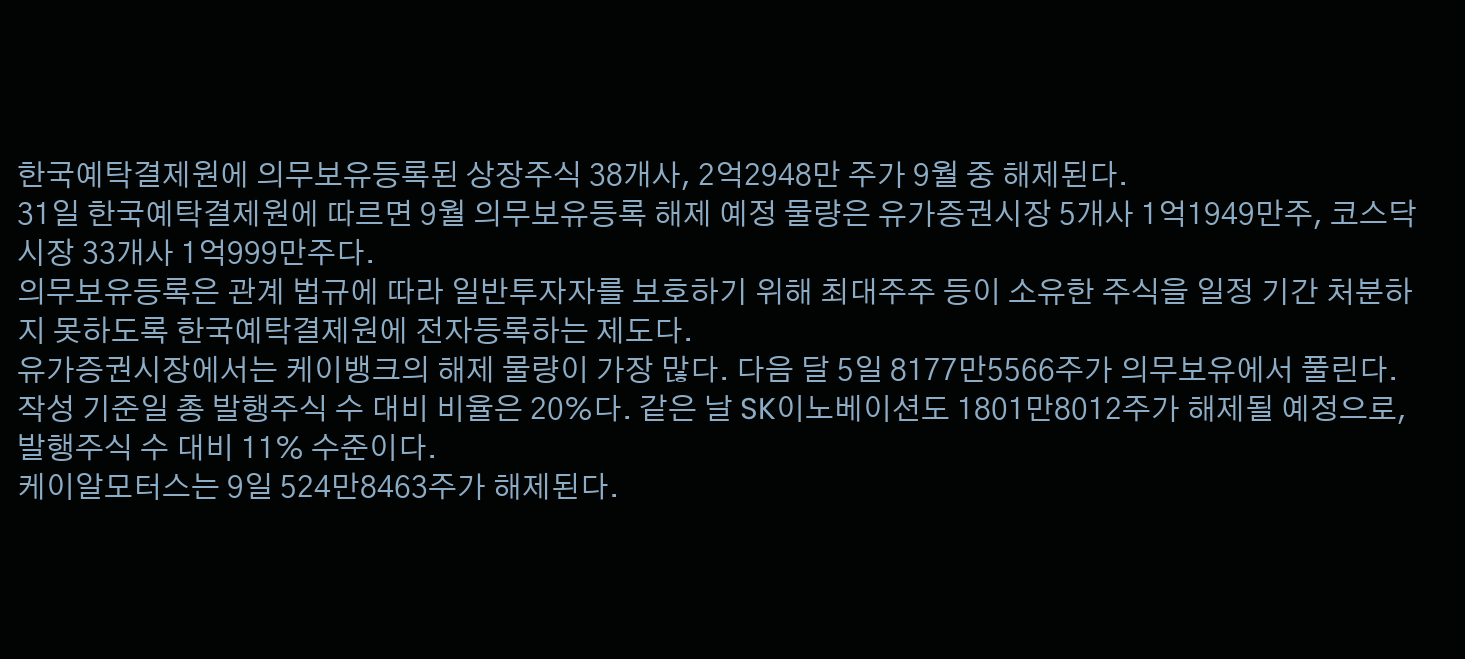한국예탁결제원에 의무보유등록된 상장주식 38개사, 2억2948만 주가 9월 중 해제된다.
31일 한국예탁결제원에 따르면 9월 의무보유등록 해제 예정 물량은 유가증권시장 5개사 1억1949만주, 코스닥시장 33개사 1억999만주다.
의무보유등록은 관계 법규에 따라 일반투자자를 보호하기 위해 최대주주 등이 소유한 주식을 일정 기간 처분하지 못하도록 한국예탁결제원에 전자등록하는 제도다.
유가증권시장에서는 케이뱅크의 해제 물량이 가장 많다. 다음 달 5일 8177만5566주가 의무보유에서 풀린다. 작성 기준일 총 발행주식 수 대비 비율은 20%다. 같은 날 SK이노베이션도 1801만8012주가 해제될 예정으로, 발행주식 수 대비 11% 수준이다.
케이알모터스는 9일 524만8463주가 해제된다.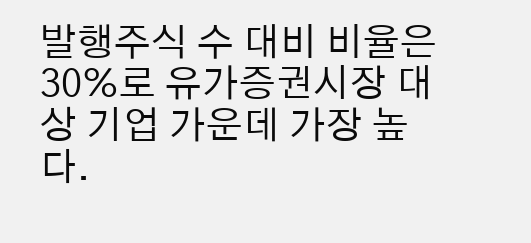발행주식 수 대비 비율은 30%로 유가증권시장 대상 기업 가운데 가장 높다.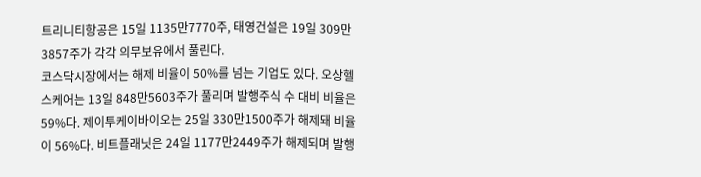트리니티항공은 15일 1135만7770주, 태영건설은 19일 309만3857주가 각각 의무보유에서 풀린다.
코스닥시장에서는 해제 비율이 50%를 넘는 기업도 있다. 오상헬스케어는 13일 848만5603주가 풀리며 발행주식 수 대비 비율은 59%다. 제이투케이바이오는 25일 330만1500주가 해제돼 비율이 56%다. 비트플래닛은 24일 1177만2449주가 해제되며 발행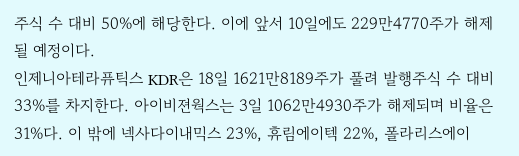주식 수 대비 50%에 해당한다. 이에 앞서 10일에도 229만4770주가 해제될 예정이다.
인제니아테라퓨틱스 KDR은 18일 1621만8189주가 풀려 발행주식 수 대비 33%를 차지한다. 아이비젼웍스는 3일 1062만4930주가 해제되며 비율은 31%다. 이 밖에 넥사다이내믹스 23%, 휴림에이텍 22%, 폴라리스에이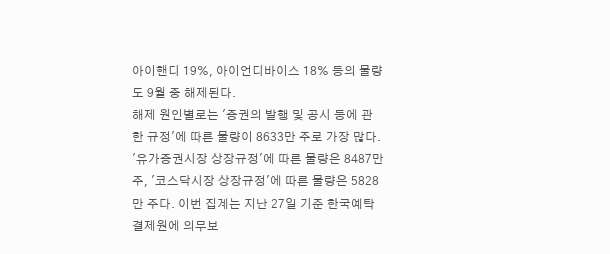아이핸디 19%, 아이언디바이스 18% 등의 물량도 9월 중 해제된다.
해제 원인별로는 '증권의 발행 및 공시 등에 관한 규정'에 따른 물량이 8633만 주로 가장 많다. '유가증권시장 상장규정'에 따른 물량은 8487만 주, '코스닥시장 상장규정'에 따른 물량은 5828만 주다. 이번 집계는 지난 27일 기준 한국예탁결제원에 의무보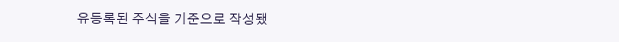유등록된 주식을 기준으로 작성됐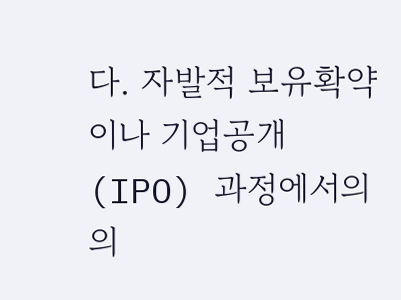다. 자발적 보유확약이나 기업공개(IPO) 과정에서의 의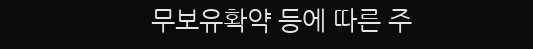무보유확약 등에 따른 주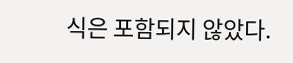식은 포함되지 않았다.